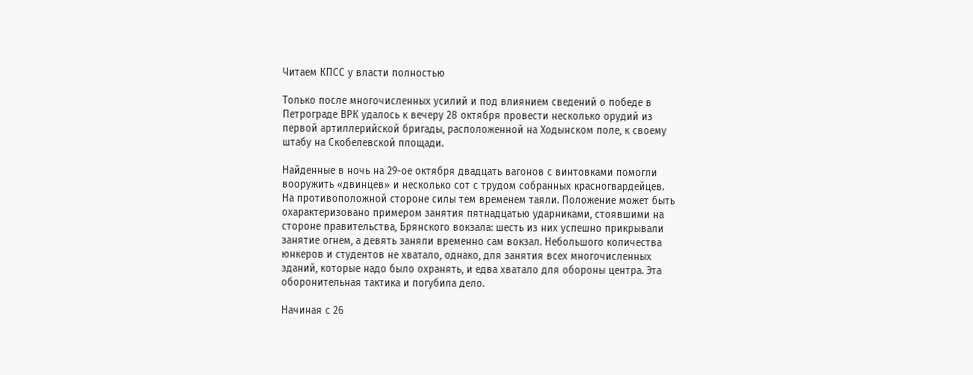Читаем КПСС у власти полностью

Только после многочисленных усилий и под влиянием сведений о победе в Петрограде ВРК удалось к вечеру 28 октября провести несколько орудий из первой артиллерийской бригады, расположенной на Ходынском поле, к своему штабу на Скобелевской площади.

Найденные в ночь на 29-ое октября двадцать вагонов с винтовками помогли вооружить «двинцев» и несколько сот с трудом собранных красногвардейцев. На противоположной стороне силы тем временем таяли. Положение может быть охарактеризовано примером занятия пятнадцатью ударниками, стоявшими на стороне правительства, Брянского вокзала: шесть из них успешно прикрывали занятие огнем, а девять заняли временно сам вокзал. Небольшого количества юнкеров и студентов не хватало, однако, для занятия всех многочисленных зданий, которые надо было охранять, и едва хватало для обороны центра. Эта оборонительная тактика и погубила дело.

Начиная с 26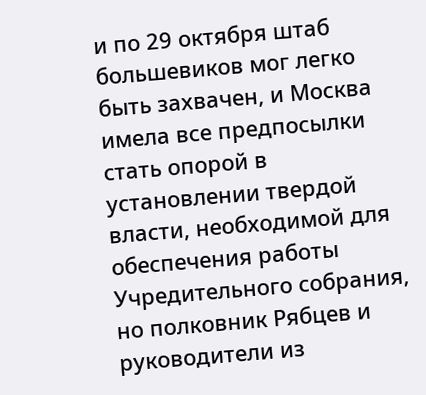и по 29 октября штаб большевиков мог легко быть захвачен, и Москва имела все предпосылки стать опорой в установлении твердой власти, необходимой для обеспечения работы Учредительного собрания, но полковник Рябцев и руководители из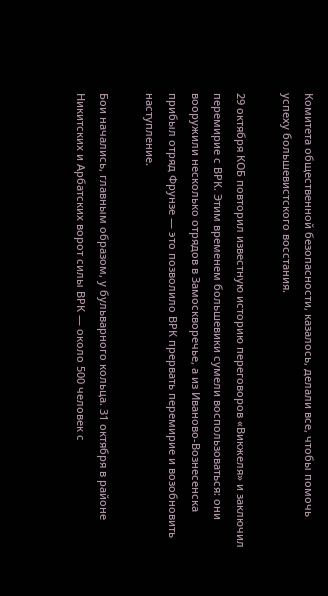Комитета общественной безопасности, казалось, делали все, чтобы помочь успеху большевистского восстания.

29 октября КОБ повторил известную историю переговоров «Викжеля» и заключил перемирие с ВРК. Этим временем большевики сумели воспользоваться: они вооружили несколько отрядов в Замоскворечье, а из Иваново-Вознесенска прибыл отряд Фрунзе — это позволило ВРК прервать перемирие и возобновить наступление.

Бои начались, главным образом, у бульварного кольца. 31 октября в районе Никитских и Арбатских ворот силы ВРК — около 500 человек с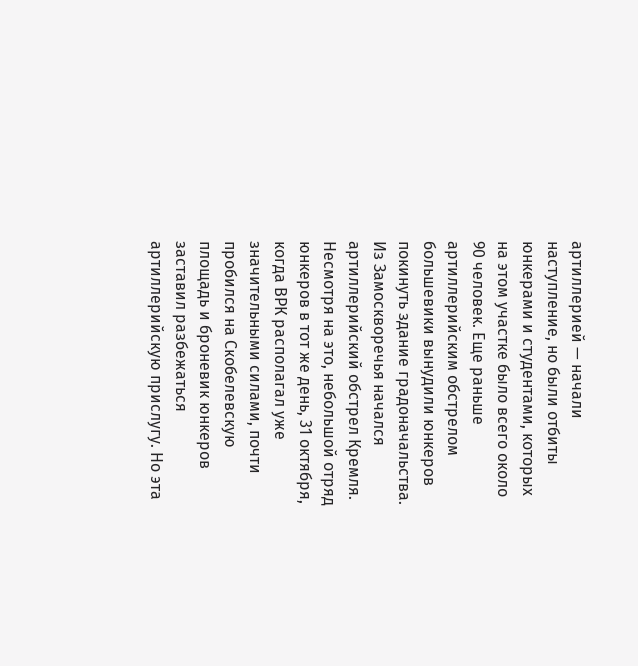артиллерией — начали наступление, но были отбиты юнкерами и студентами, которых на этом участке было всего около 90 человек. Еще раньше артиллерийским обстрелом большевики вынудили юнкеров покинуть здание градоначальства. Из Замоскворечья начался артиллерийский обстрел Кремля. Несмотря на это, небольшой отряд юнкеров в тот же день, 31 октября, когда ВРК располагал уже значительными силами, почти пробился на Скобелевскую площадь и броневик юнкеров заставил разбежаться артиллерийскую прислугу. Но эта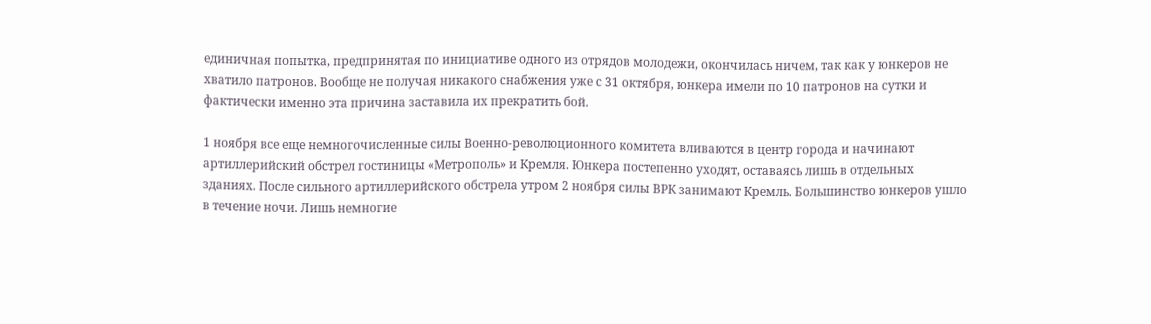единичная попытка, предпринятая по инициативе одного из отрядов молодежи, окончилась ничем, так как у юнкеров не хватило патронов. Вообще не получая никакого снабжения уже с 31 октября, юнкера имели по 10 патронов на сутки и фактически именно эта причина заставила их прекратить бой.

1 ноября все еще немногочисленные силы Военно-революционного комитета вливаются в центр города и начинают артиллерийский обстрел гостиницы «Метрополь» и Кремля. Юнкера постепенно уходят, оставаясь лишь в отдельных зданиях. После сильного артиллерийского обстрела утром 2 ноября силы ВРК занимают Кремль. Большинство юнкеров ушло в течение ночи. Лишь немногие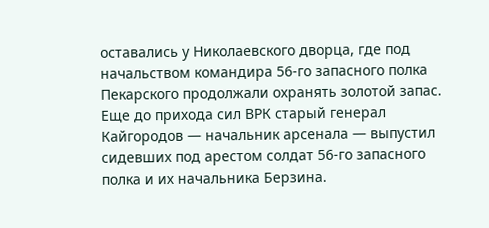оставались у Николаевского дворца, где под начальством командира 56-го запасного полка Пекарского продолжали охранять золотой запас. Еще до прихода сил ВРК старый генерал Кайгородов — начальник арсенала — выпустил сидевших под арестом солдат 56-го запасного полка и их начальника Берзина.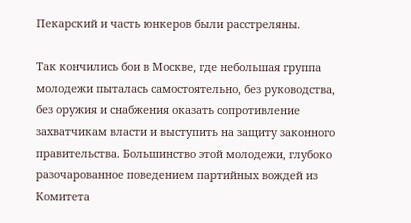Пекарский и часть юнкеров были расстреляны.

Так кончились бои в Москве, где небольшая группа молодежи пыталась самостоятельно, без руководства, без оружия и снабжения оказать сопротивление захватчикам власти и выступить на защиту законного правительства. Большинство этой молодежи, глубоко разочарованное поведением партийных вождей из Комитета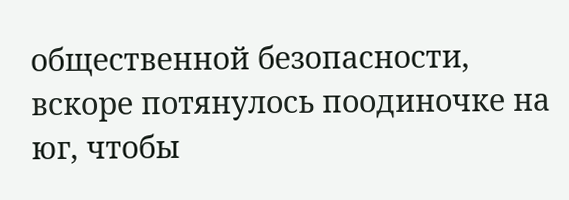общественной безопасности, вскоре потянулось поодиночке на юг, чтобы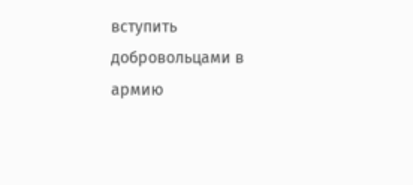вступить добровольцами в армию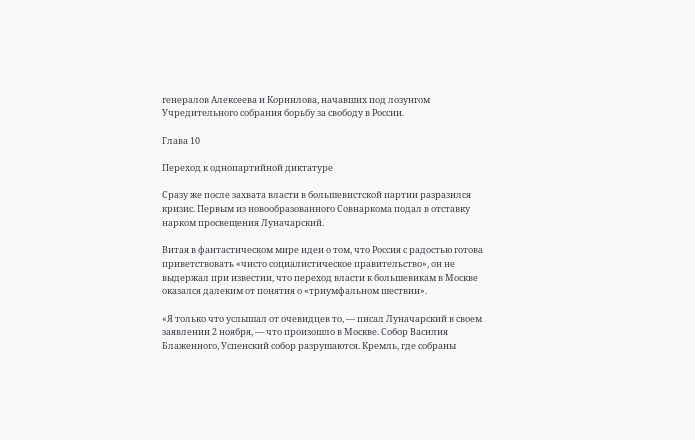генералов Алексеева и Корнилова, начавших под лозунгом Учредительного собрания борьбу за свободу в России.

Глава 10

Переход к однопартийной диктатуре

Сразу же после захвата власти в большевистской партии разразился кризис. Первым из новообразованного Совнаркома подал в отставку нарком просвещения Луначарский.

Витая в фантастическом мире идеи о том, что Россия с радостью готова приветствовать «чисто социалистическое правительство», он не выдержал при известии, что переход власти к большевикам в Москве оказался далеким от понятия о «триумфальном шествии».

«Я только что услышал от очевидцев то, — писал Луначарский в своем заявлении 2 ноября, — что произошло в Москве. Собор Василия Блаженного, Успенский собор разрушаются. Кремль, где собраны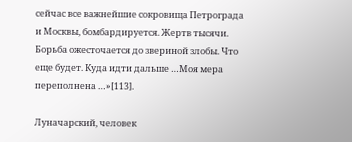сейчас все важнейшие сокровища Петрограда и Москвы, бомбардируется. Жертв тысячи. Борьба ожесточается до звериной злобы. Что еще будет. Куда идти дальше …Моя мера переполнена …»[113].

Луначарский, человек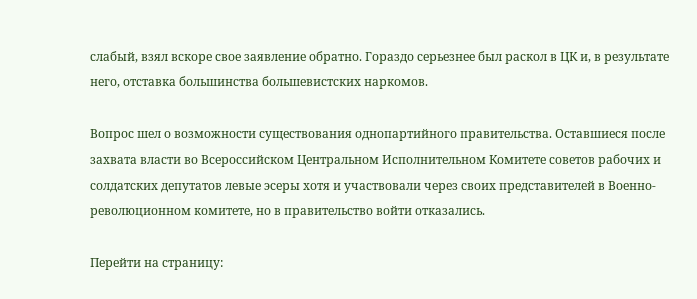слабый, взял вскоре свое заявление обратно. Гораздо серьезнее был раскол в ЦК и, в результате него, отставка большинства большевистских наркомов.

Вопрос шел о возможности существования однопартийного правительства. Оставшиеся после захвата власти во Всероссийском Центральном Исполнительном Комитете советов рабочих и солдатских депутатов левые эсеры хотя и участвовали через своих представителей в Военно-революционном комитете, но в правительство войти отказались.

Перейти на страницу: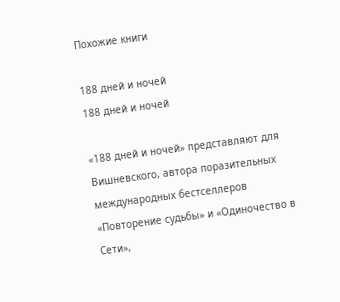Похожие книги

188 дней и ночей
188 дней и ночей

«188 дней и ночей» представляют для Вишневского, автора поразительных международных бестселлеров «Повторение судьбы» и «Одиночество в Сети»,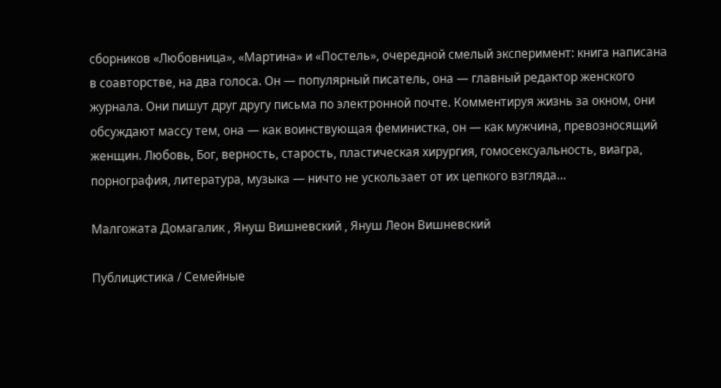сборников «Любовница», «Мартина» и «Постель», очередной смелый эксперимент: книга написана в соавторстве, на два голоса. Он — популярный писатель, она — главный редактор женского журнала. Они пишут друг другу письма по электронной почте. Комментируя жизнь за окном, они обсуждают массу тем, она — как воинствующая феминистка, он — как мужчина, превозносящий женщин. Любовь, Бог, верность, старость, пластическая хирургия, гомосексуальность, виагра, порнография, литература, музыка — ничто не ускользает от их цепкого взгляда…

Малгожата Домагалик , Януш Вишневский , Януш Леон Вишневский

Публицистика / Семейные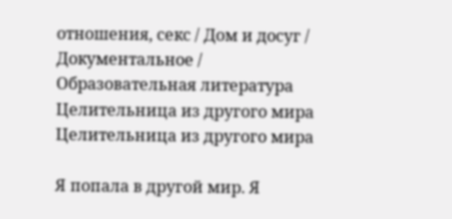отношения, секс / Дом и досуг / Документальное / Образовательная литература
Целительница из другого мира
Целительница из другого мира

Я попала в другой мир. Я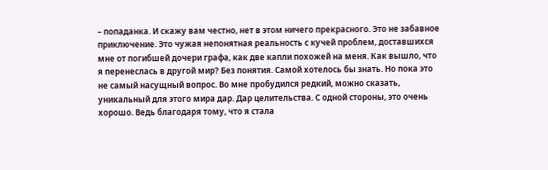– попаданка. И скажу вам честно, нет в этом ничего прекрасного. Это не забавное приключение. Это чужая непонятная реальность с кучей проблем, доставшихся мне от погибшей дочери графа, как две капли похожей на меня. Как вышло, что я перенеслась в другой мир? Без понятия. Самой хотелось бы знать. Но пока это не самый насущный вопрос. Во мне пробудился редкий, можно сказать, уникальный для этого мира дар. Дар целительства. С одной стороны, это очень хорошо. Ведь благодаря тому, что я стала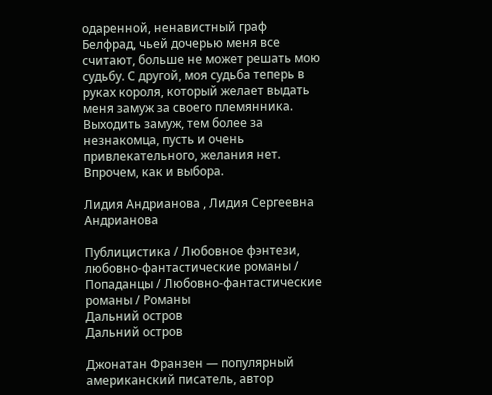одаренной, ненавистный граф Белфрад, чьей дочерью меня все считают, больше не может решать мою судьбу. С другой, моя судьба теперь в руках короля, который желает выдать меня замуж за своего племянника. Выходить замуж, тем более за незнакомца, пусть и очень привлекательного, желания нет. Впрочем, как и выбора.

Лидия Андрианова , Лидия Сергеевна Андрианова

Публицистика / Любовное фэнтези, любовно-фантастические романы / Попаданцы / Любовно-фантастические романы / Романы
Дальний остров
Дальний остров

Джонатан Франзен — популярный американский писатель, автор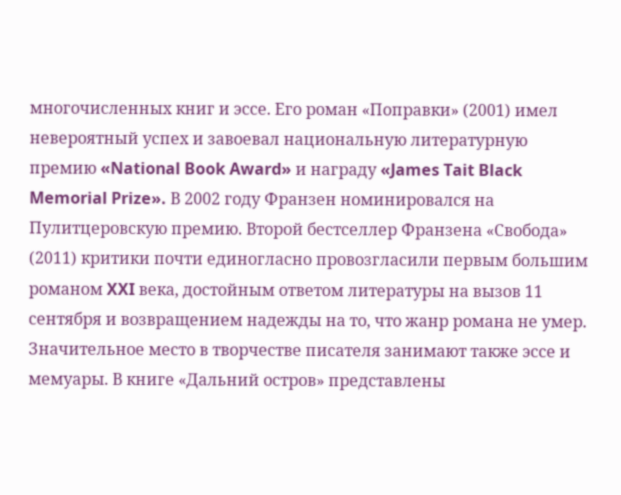многочисленных книг и эссе. Его роман «Поправки» (2001) имел невероятный успех и завоевал национальную литературную премию «National Book Award» и награду «James Tait Black Memorial Prize». В 2002 году Франзен номинировался на Пулитцеровскую премию. Второй бестселлер Франзена «Свобода» (2011) критики почти единогласно провозгласили первым большим романом XXI века, достойным ответом литературы на вызов 11 сентября и возвращением надежды на то, что жанр романа не умер. Значительное место в творчестве писателя занимают также эссе и мемуары. В книге «Дальний остров» представлены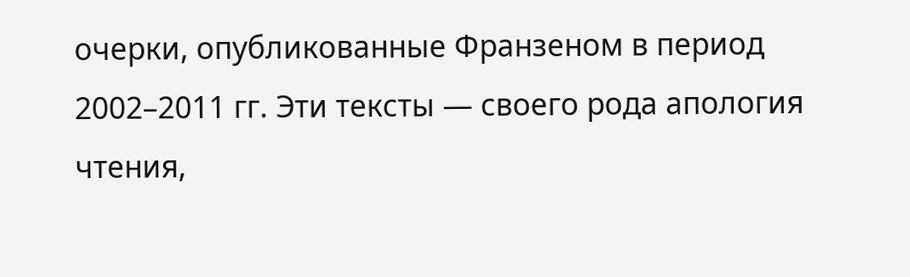очерки, опубликованные Франзеном в период 2002–2011 гг. Эти тексты — своего рода апология чтения,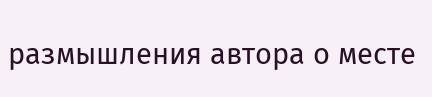размышления автора о месте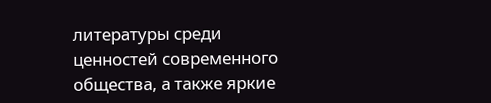литературы среди ценностей современного общества, а также яркие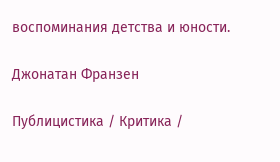воспоминания детства и юности.

Джонатан Франзен

Публицистика / Критика /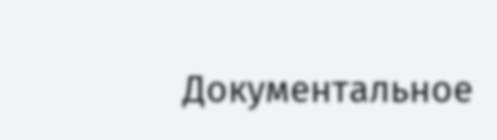Документальное